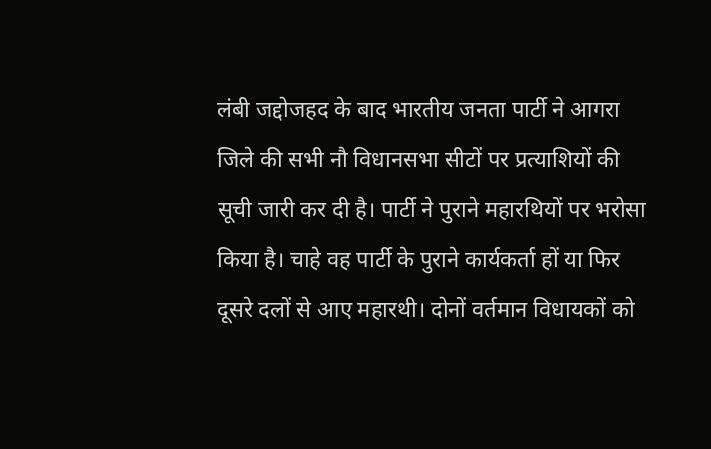लंबी जद्दोजहद के बाद भारतीय जनता पार्टी ने आगरा जिले की सभी नौ विधानसभा सीटों पर प्रत्याशियों की सूची जारी कर दी है। पार्टी ने पुराने महारथियों पर भरोसा किया है। चाहे वह पार्टी के पुराने कार्यकर्ता हों या फिर दूसरे दलों से आए महारथी। दोनों वर्तमान विधायकों को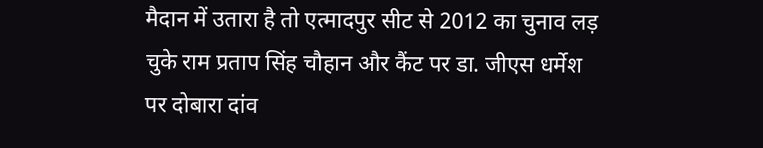मैदान में उतारा है तो एत्मादपुर सीट से 2012 का चुनाव लड़ चुके राम प्रताप सिंह चौहान और कैंट पर डा. जीएस धर्मेश पर दोबारा दांव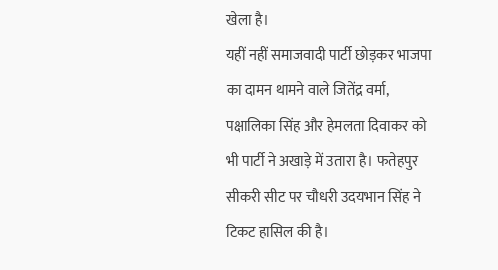खेला है।
यहीं नहीं समाजवादी पार्टी छोड़कर भाजपा का दामन थामने वाले जितेंद्र वर्मा, पक्षालिका सिंह और हेमलता दिवाकर को भी पार्टी ने अखाड़े में उतारा है। फतेहपुर सीकरी सीट पर चौधरी उदयभान सिंह ने टिकट हासिल की है।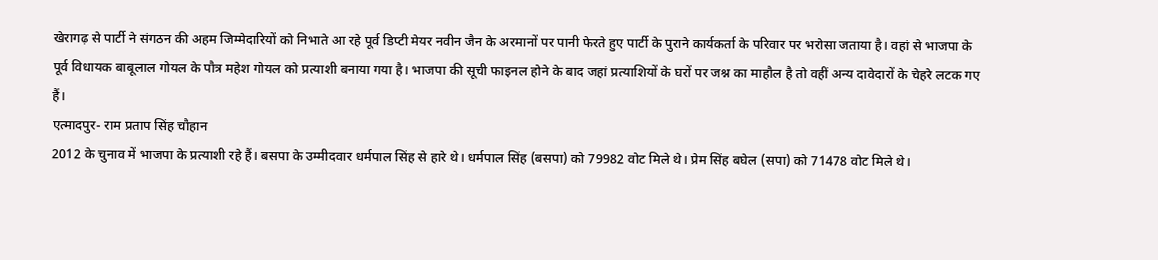खेरागढ़ से पार्टी ने संगठन की अहम जिम्मेदारियों को निभाते आ रहे पूर्व डिप्टी मेयर नवीन जैन के अरमानों पर पानी फेरते हुए पार्टी के पुराने कार्यकर्ता के परिवार पर भरोसा जताया है। वहां से भाजपा के पूर्व विधायक बाबूलाल गोयल के पौत्र महेश गोयल को प्रत्याशी बनाया गया है। भाजपा की सूची फाइनल होने के बाद जहां प्रत्याशियों के घरों पर जश्न का माहौल है तो वहीं अन्य दावेदारों के चेहरे लटक गए हैं।
एत्मादपुर- राम प्रताप सिंह चौहान
2012 के चुनाव में भाजपा के प्रत्याशी रहे हैं। बसपा के उम्मीदवार धर्मपाल सिंह से हारे थे। धर्मपाल सिंह (बसपा) को 79982 वोट मिले थे। प्रेम सिंह बघेल (सपा) को 71478 वोट मिले थे।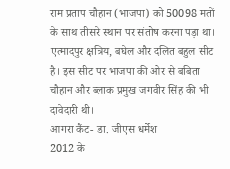राम प्रताप चौहान (भाजपा) को 50098 मतों के साथ तीसरे स्थान पर संतोष करना पड़ा था। एत्मादपुर क्षत्रिय, बघेल और दलित बहुल सीट है। इस सीट पर भाजपा की ओर से बबिता चौहान और ब्लाक प्रमुख जगवीर सिंह की भी दावेदारी थी।
आगरा कैंट- डा. जीएस धर्मेश
2012 के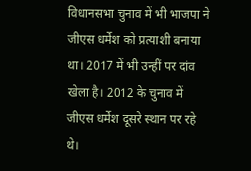विधानसभा चुनाव में भी भाजपा ने जीएस धर्मेश को प्रत्याशी बनाया था। 2017 में भी उन्हीं पर दांव खेला है। 2012 के चुनाव में जीएस धर्मेश दूसरे स्थान पर रहे थे।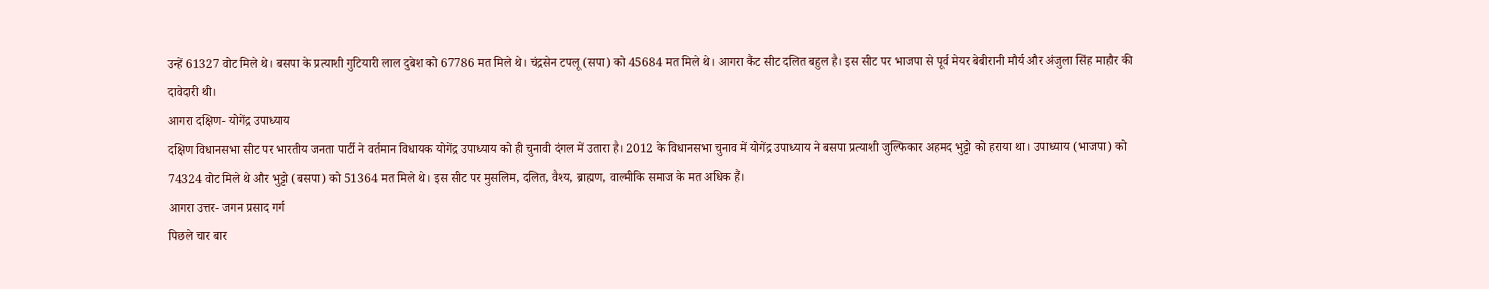उन्हें 61327 वोट मिले थे। बसपा के प्रत्याशी गुटियारी लाल दुबेश को 67786 मत मिले थे। चंद्रसेन टपलू (सपा) को 45684 मत मिले थे। आगरा कैंट सीट दलित बहुल है। इस सीट पर भाजपा से पूर्व मेयर बेबीरानी मौर्य और अंजुला सिंह माहौर की दावेदारी थी।
आगरा दक्षिण- योगेंद्र उपाध्याय
दक्षिण विधानसभा सीट पर भारतीय जनता पार्टी ने वर्तमान विधायक योगेंद्र उपाध्याय को ही चुनावी दंगल में उतारा है। 2012 के विधानसभा चुनाव में योगेंद्र उपाध्याय ने बसपा प्रत्याशी जुल्फिकार अहमद भुट्टो को हराया था। उपाध्याय (भाजपा) को 74324 वोट मिले थे और भुट्टो (बसपा) को 51364 मत मिले थे। इस सीट पर मुसलिम, दलित, वैश्य, ब्राह्मण, वाल्मीकि समाज के मत अधिक हैं।
आगरा उत्तर- जगन प्रसाद गर्ग
पिछले चार बार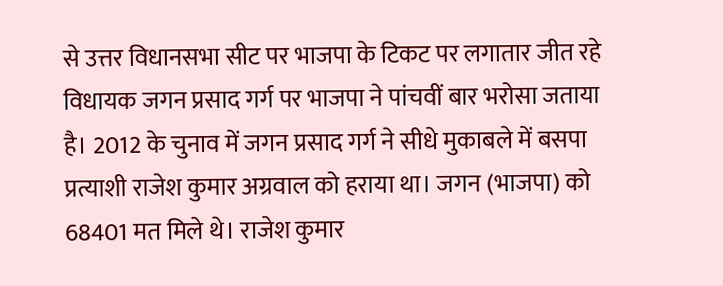से उत्तर विधानसभा सीट पर भाजपा के टिकट पर लगातार जीत रहे विधायक जगन प्रसाद गर्ग पर भाजपा ने पांचवीं बार भरोसा जताया है। 2012 के चुनाव में जगन प्रसाद गर्ग ने सीधे मुकाबले में बसपा प्रत्याशी राजेश कुमार अग्रवाल को हराया था। जगन (भाजपा) को 68401 मत मिले थे। राजेश कुमार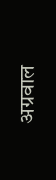अग्रवाल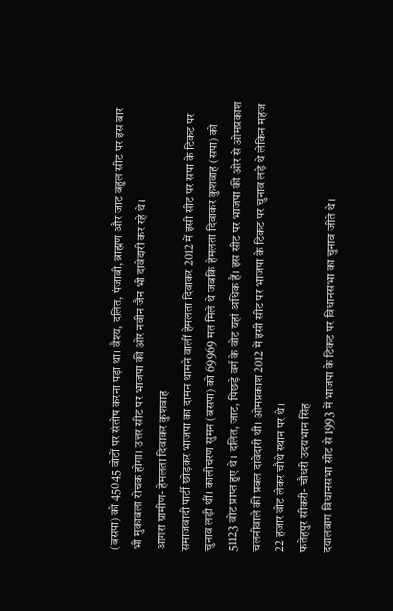(बसपा) को 45045 वोटों पर संतोष करना पड़ा था। वैश्य, दलित, पंजाबी, ब्राह्मण और जाट बहुल सीट पर इस बार भी मुकाबला रोचक होगा। उत्तर सीट पर भाजपा की ओर नवीन जैन भी दावेदारी कर रहे थे।
आगरा ग्रामीण- हेमलता दिवाकर कुशवाह
समाजवादी पार्टी छोड़कर भाजपा का दामन थामने वालीं हेमलता दिवाकर 2012 में इसी सीट पर सपा के टिकट पर चुनाव लड़ी थीं। कालीचरण सुमन (बसपा) को 69969 मत मिले थे जबकि हेमलता दिवाकर कुशवाह (सपा) को 51123 वोट प्राप्त हुए थे। दलित, जाट, पिछड़े वर्ग के वोट यहां अधिक हैं। इस सीट पर भाजपा की ओर से ओमप्रकाश चलनीवाले की प्रबल दावेदारी थी। ओमप्रकाश 2012 में इसी सीट पर भाजपा के टिकट पर चुनाव लड़े थे लेकिन महज 22 हजार वोट लेकर चौथे स्थान पर थे।
फतेहपुर सीकरी- चौधरी उदयभान सिंह
दयालबाग विधानसभा सीट से 1993 में भाजपा के टिकट पर विधानसभा का चुनाव जीते थे।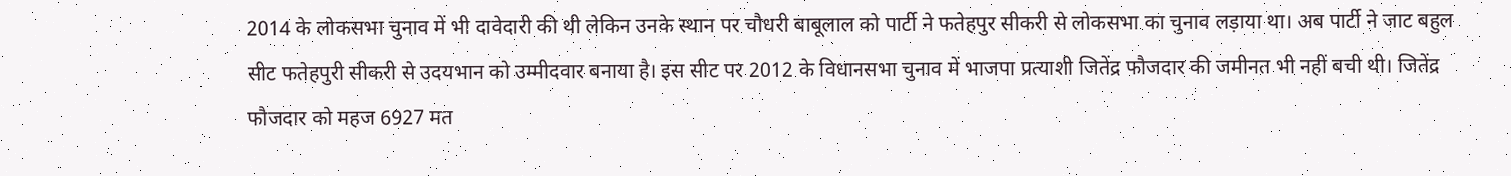2014 के लोकसभा चुनाव में भी दावेदारी की थी लेकिन उनके स्थान पर चौधरी बाबूलाल को पार्टी ने फतेहपुर सीकरी से लोकसभा का चुनाव लड़ाया था। अब पार्टी ने जाट बहुल सीट फतेहपुरी सीकरी से उदयभान को उम्मीदवार बनाया है। इस सीट पर 2012 के विधानसभा चुनाव में भाजपा प्रत्याशी जितेंद्र फौजदार की जमीनत भी नहीं बची थी। जितेंद्र फौजदार को महज 6927 मत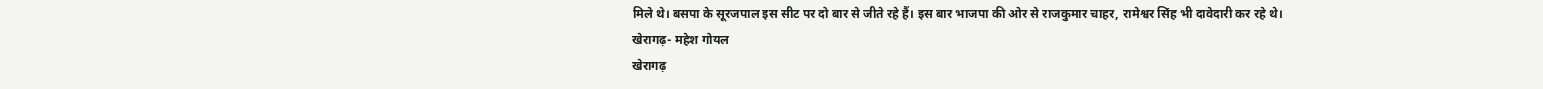मिले थे। बसपा के सूरजपाल इस सीट पर दो बार से जीते रहे हैं। इस बार भाजपा की ओर से राजकुमार चाहर, रामेश्वर सिंह भी दावेदारी कर रहे थे।
खेरागढ़- महेश गोयल
खेरागढ़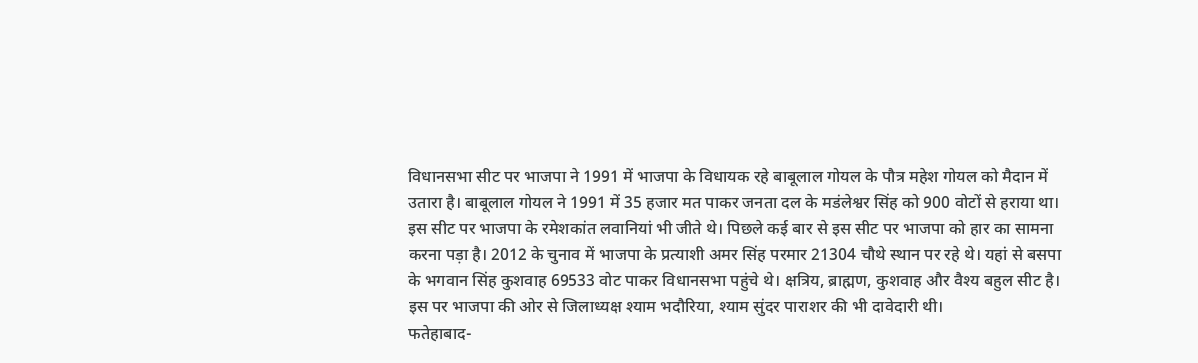विधानसभा सीट पर भाजपा ने 1991 में भाजपा के विधायक रहे बाबूलाल गोयल के पौत्र महेश गोयल को मैदान में उतारा है। बाबूलाल गोयल ने 1991 में 35 हजार मत पाकर जनता दल के मडंलेश्वर सिंह को 900 वोटों से हराया था। इस सीट पर भाजपा के रमेशकांत लवानियां भी जीते थे। पिछले कई बार से इस सीट पर भाजपा को हार का सामना करना पड़ा है। 2012 के चुनाव में भाजपा के प्रत्याशी अमर सिंह परमार 21304 चौथे स्थान पर रहे थे। यहां से बसपा के भगवान सिंह कुशवाह 69533 वोट पाकर विधानसभा पहुंचे थे। क्षत्रिय, ब्राह्मण, कुशवाह और वैश्य बहुल सीट है। इस पर भाजपा की ओर से जिलाध्यक्ष श्याम भदौरिया, श्याम सुंदर पाराशर की भी दावेदारी थी।
फतेहाबाद-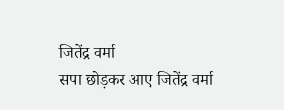जितेंद्र वर्मा
सपा छोड़कर आए जितेंद्र वर्मा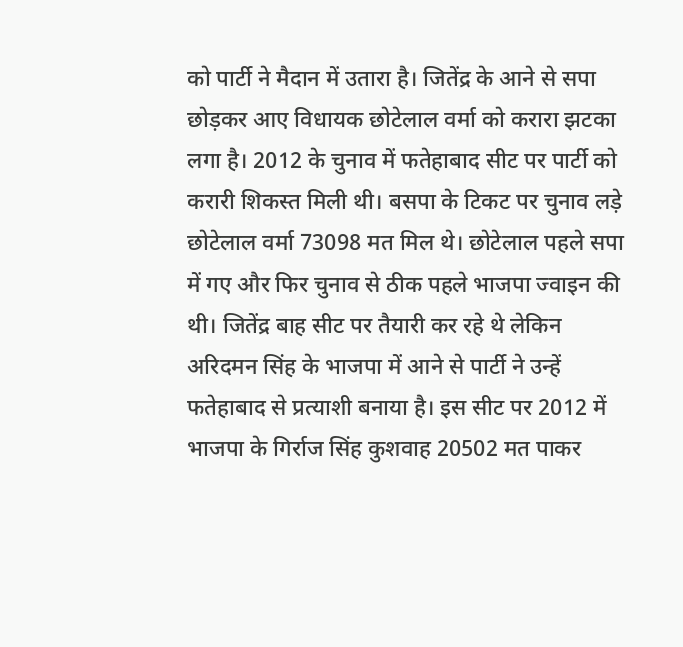को पार्टी ने मैदान में उतारा है। जितेंद्र के आने से सपा छोड़कर आए विधायक छोटेलाल वर्मा को करारा झटका लगा है। 2012 के चुनाव में फतेहाबाद सीट पर पार्टी को करारी शिकस्त मिली थी। बसपा के टिकट पर चुनाव लड़े छोटेलाल वर्मा 73098 मत मिल थे। छोटेलाल पहले सपा में गए और फिर चुनाव से ठीक पहले भाजपा ज्वाइन की थी। जितेंद्र बाह सीट पर तैयारी कर रहे थे लेकिन अरिदमन सिंह के भाजपा में आने से पार्टी ने उन्हें फतेहाबाद से प्रत्याशी बनाया है। इस सीट पर 2012 में भाजपा के गिर्राज सिंह कुशवाह 20502 मत पाकर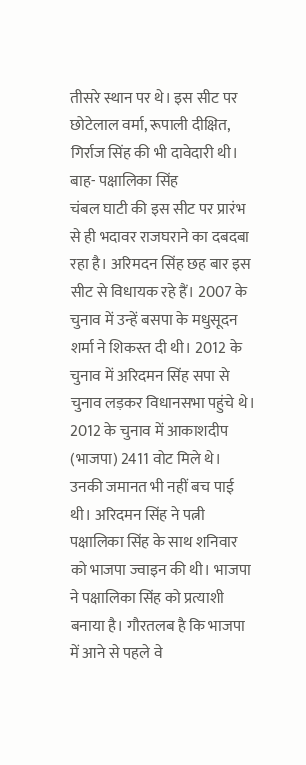तीसरे स्थान पर थे। इस सीट पर छोटेलाल वर्मा, रूपाली दीक्षित, गिर्राज सिंह की भी दावेदारी थी।
बाह- पक्षालिका सिंह
चंबल घाटी की इस सीट पर प्रारंभ से ही भदावर राजघराने का दबदबा रहा है। अरिमदन सिंह छह बार इस सीट से विधायक रहे हैं। 2007 के चुनाव में उन्हें बसपा के मधुसूदन शर्मा ने शिकस्त दी थी। 2012 के चुनाव में अरिदमन सिंह सपा से चुनाव लड़कर विधानसभा पहुंचे थे। 2012 के चुनाव में आकाशदीप (भाजपा) 2411 वोट मिले थे। उनकी जमानत भी नहीं बच पाई थी। अरिदमन सिंह ने पत्नी पक्षालिका सिंह के साथ शनिवार को भाजपा ज्वाइन की थी। भाजपा ने पक्षालिका सिंह को प्रत्याशी बनाया है। गौरतलब है कि भाजपा में आने से पहले वे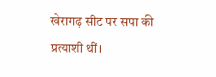खेरागढ़ सीट पर सपा की प्रत्याशी थीं।